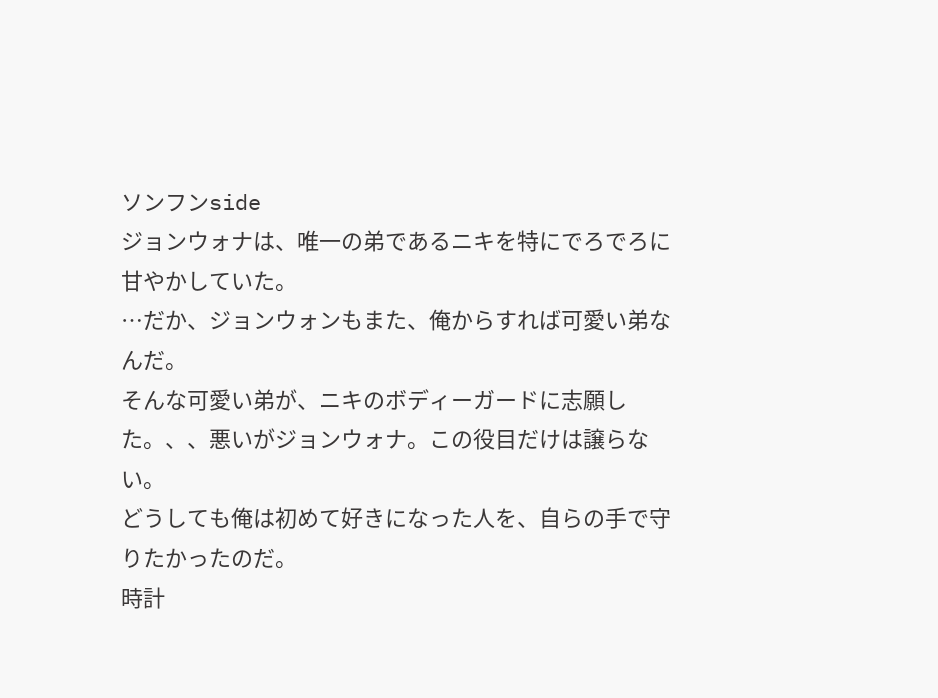ソンフンside
ジョンウォナは、唯一の弟であるニキを特にでろでろに甘やかしていた。
…だか、ジョンウォンもまた、俺からすれば可愛い弟なんだ。
そんな可愛い弟が、ニキのボディーガードに志願した。、、悪いがジョンウォナ。この役目だけは譲らない。
どうしても俺は初めて好きになった人を、自らの手で守りたかったのだ。
時計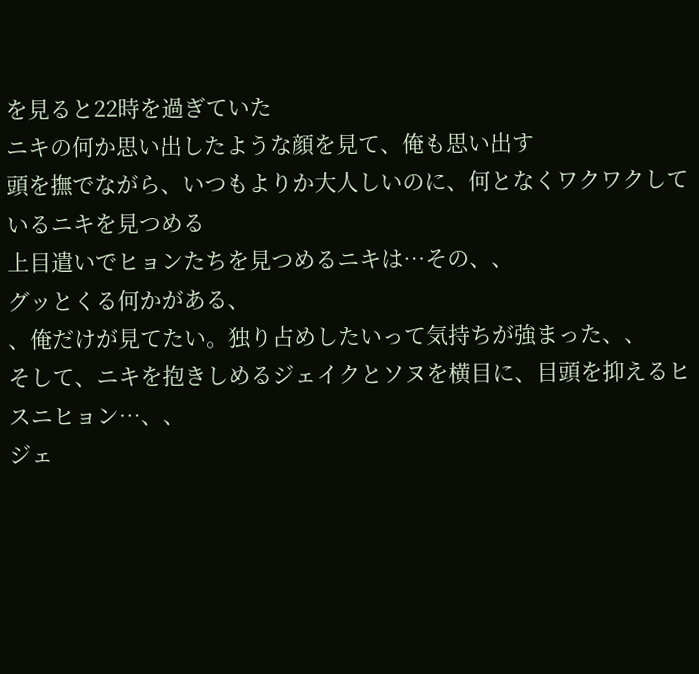を見ると22時を過ぎていた
ニキの何か思い出したような顔を見て、俺も思い出す
頭を撫でながら、いつもよりか大人しいのに、何となくワクワクしているニキを見つめる
上目遣いでヒョンたちを見つめるニキは…その、、
グッとくる何かがある、
、俺だけが見てたい。独り占めしたいって気持ちが強まった、、
そして、ニキを抱きしめるジェイクとソヌを横目に、目頭を抑えるヒスニヒョン…、、
ジェ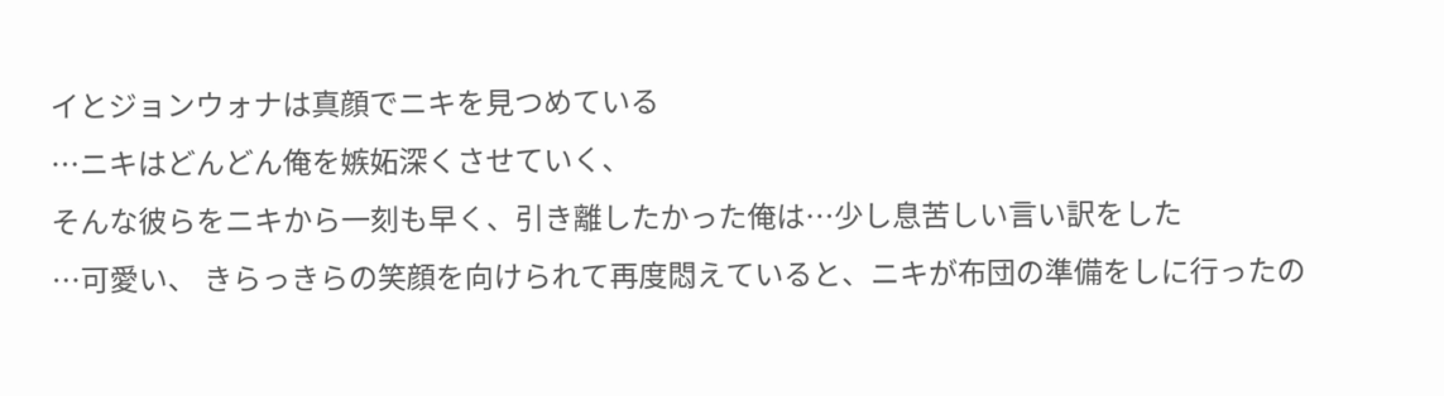イとジョンウォナは真顔でニキを見つめている
…ニキはどんどん俺を嫉妬深くさせていく、
そんな彼らをニキから一刻も早く、引き離したかった俺は…少し息苦しい言い訳をした
…可愛い、 きらっきらの笑顔を向けられて再度悶えていると、ニキが布団の準備をしに行ったの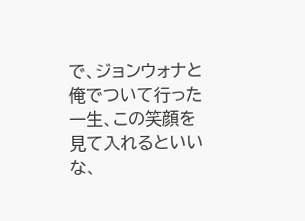で、ジョンウォナと俺でついて行った
一生、この笑顔を見て入れるといいな、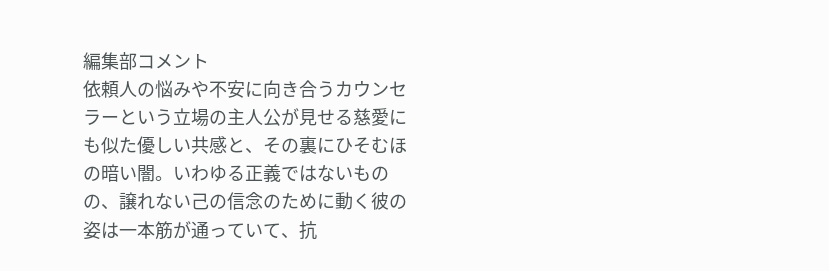編集部コメント
依頼人の悩みや不安に向き合うカウンセラーという立場の主人公が見せる慈愛にも似た優しい共感と、その裏にひそむほの暗い闇。いわゆる正義ではないものの、譲れない己の信念のために動く彼の姿は一本筋が通っていて、抗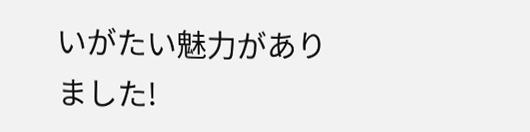いがたい魅力がありました!